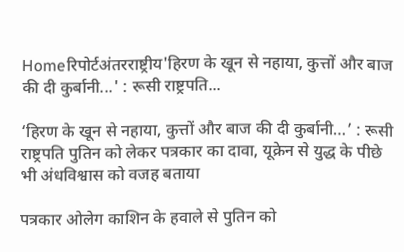Homeरिपोर्टअंतरराष्ट्रीय'हिरण के खून से नहाया, कुत्तों और बाज की दी कुर्बानी...' : रूसी राष्ट्रपति...

‘हिरण के खून से नहाया, कुत्तों और बाज की दी कुर्बानी…’ : रूसी राष्ट्रपति पुतिन को लेकर पत्रकार का दावा, यूक्रेन से युद्ध के पीछे भी अंधविश्वास को वजह बताया

पत्रकार ओलेग काशिन के हवाले से पुतिन को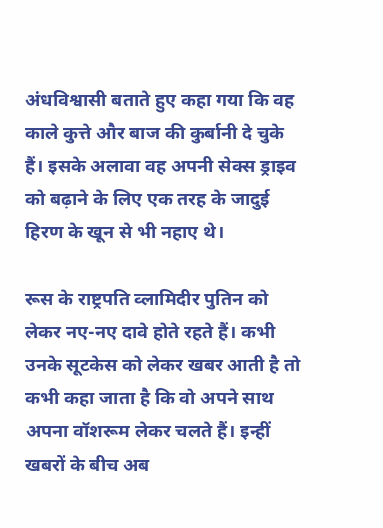अंधविश्वासी बताते हुए कहा गया कि वह काले कुत्ते और बाज की कुर्बानी दे चुके हैं। इसके अलावा वह अपनी सेक्स ड्राइव को बढ़ाने के लिए एक तरह के जादुई हिरण के खून से भी नहाए थे।

रूस के राष्ट्रपति व्लामिदीर पुतिन को लेकर नए-नए दावे होते रहते हैं। कभी उनके सूटकेस को लेकर खबर आती है तो कभी कहा जाता है कि वो अपने साथ अपना वॉशरूम लेकर चलते हैं। इन्हीं खबरों के बीच अब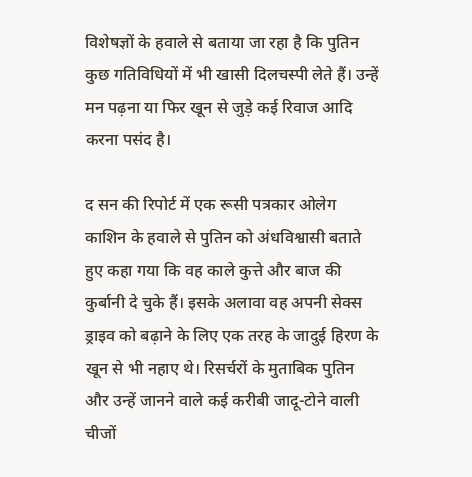विशेषज्ञों के हवाले से बताया जा रहा है कि पुतिन कुछ गतिविधियों में भी खासी दिलचस्पी लेते हैं। उन्हें मन पढ़ना या फिर खून से जुड़े कई रिवाज आदि करना पसंद है।

द सन की रिपोर्ट में एक रूसी पत्रकार ओलेग काशिन के हवाले से पुतिन को अंधविश्वासी बताते हुए कहा गया कि वह काले कुत्ते और बाज की कुर्बानी दे चुके हैं। इसके अलावा वह अपनी सेक्स ड्राइव को बढ़ाने के लिए एक तरह के जादुई हिरण के खून से भी नहाए थे। रिसर्चरों के मुताबिक पुतिन और उन्हें जानने वाले कई करीबी जादू-टोने वाली चीजों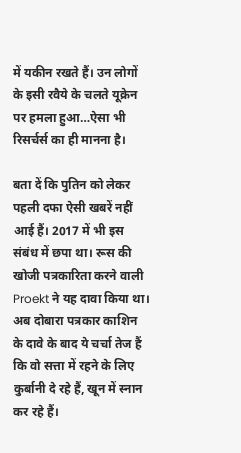में यकीन रखते हैं। उन लोगों के इसी रवैये के चलते यूक्रेन पर हमला हुआ…ऐसा भी रिसर्चर्स का ही मानना है।

बता दें कि पुतिन को लेकर पहली दफा ऐसी खबरें नहीं आई हैं। 2017 में भी इस संबंध में छपा था। रूस की खोजी पत्रकारिता करने वाली Proekt ने यह दावा किया था। अब दोबारा पत्रकार काशिन के दावे के बाद ये चर्चा तेज हैं कि वो सत्ता में रहने के लिए कुर्बानी दे रहे हैं, खून में स्नान कर रहे हैं।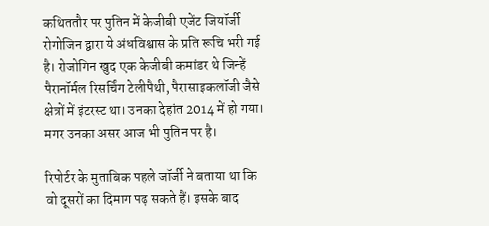कथिततौर पर पुतिन में केजीबी एजेंट जियॉर्जी रोगोजिन द्वारा ये अंधविश्वास के प्रति रूचि भरी गई है। रोजोगिन खुद एक केजीबी कमांडर थे जिन्हें पैरानॉर्मल रिसर्चिंग टेलीपैथी, पैरासाइकलॉजी जैसे क्षेत्रों में इंटरस्ट था। उनका देहांत 2014 में हो गया। मगर उनका असर आज भी पुतिन पर है।

रिपोर्टर के मुताबिक पहले जॉर्जी ने बताया था कि वो दूसरों का दिमाग पढ़ सकते हैं। इसके बाद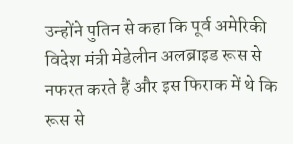उन्होंने पुतिन से कहा कि पूर्व अमेरिकी विदेश मंत्री मेडेलीन अलब्राइड रूस से नफरत करते हैं और इस फिराक में थे कि रूस से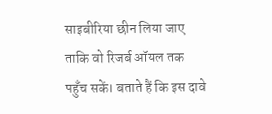साइबीरिया छीन लिया जाए ताकि वो रिजर्ब ऑयल तक पहुँच सकें। बताते हैं कि इस दावे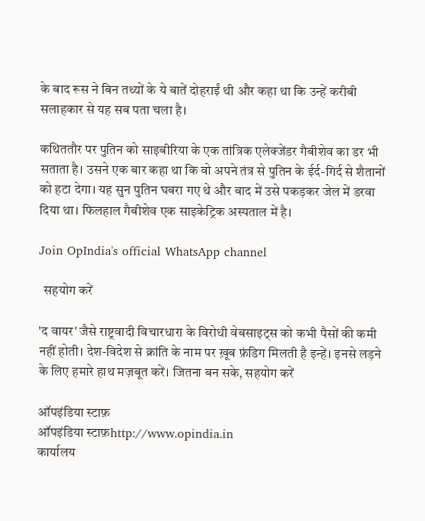के बाद रूस ने बिन तथ्यों के ये बातें दोहराईं थी और कहा था कि उन्हें करीबी सलाहकार से यह सब पता चला है।

कथिततौर पर पुतिन को साइबीरिया के एक तांत्रिक एलेक्जेंडर गैबीशेव का डर भी सताता है। उसने एक बार कहा था कि वो अपने तंत्र से पुतिन के ईर्द-गिर्द से शैतानों को हटा देगा। यह सुन पुतिन घबरा गए थे और बाद में उसे पकड़कर जेल में डरवा दिया था। फिलहाल गैबीशेव एक साइकेट्रिक अस्पताल में है।

Join OpIndia's official WhatsApp channel

  सहयोग करें

'द वायर' जैसे राष्ट्रवादी विचारधारा के विरोधी वेबसाइट्स को कभी पैसों की कमी नहीं होती। देश-विदेश से क्रांति के नाम पर ख़ूब फ़ंडिग मिलती है इन्हें। इनसे लड़ने के लिए हमारे हाथ मज़बूत करें। जितना बन सके, सहयोग करें

ऑपइंडिया स्टाफ़
ऑपइंडिया स्टाफ़http://www.opindia.in
कार्यालय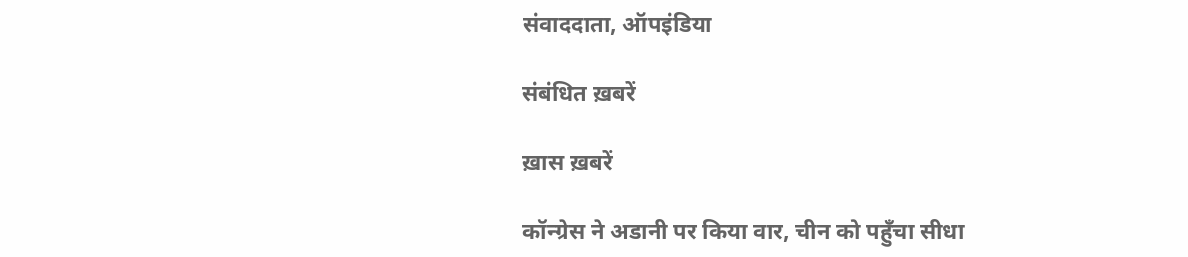संवाददाता, ऑपइंडिया

संबंधित ख़बरें

ख़ास ख़बरें

कॉन्ग्रेस ने अडानी पर किया वार, चीन को पहुँचा सीधा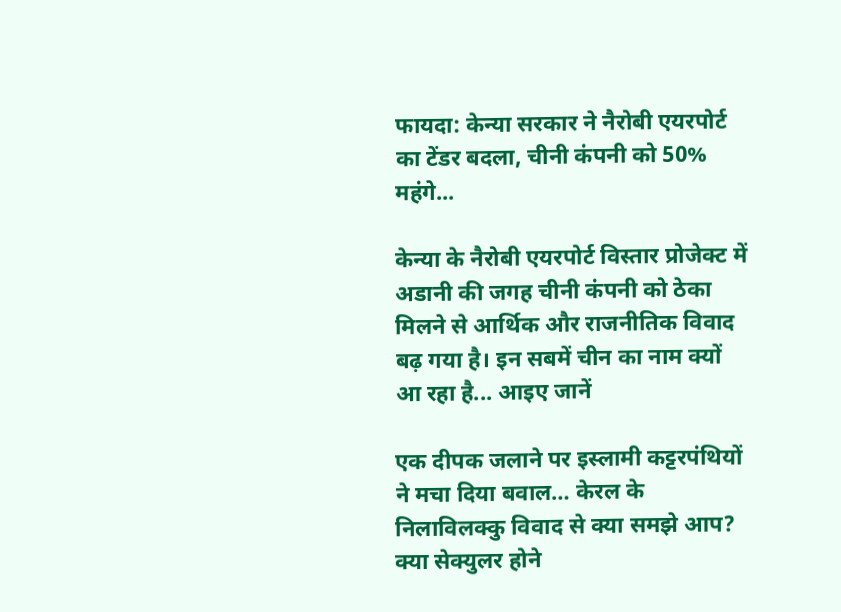फायदा: केन्या सरकार ने नैरोबी एयरपोर्ट का टेंडर बदला, चीनी कंपनी को 50% महंगे...

केन्या के नैरोबी एयरपोर्ट विस्तार प्रोजेक्ट में अडानी की जगह चीनी कंपनी को ठेका मिलने से आर्थिक और राजनीतिक विवाद बढ़ गया है। इन सबमें चीन का नाम क्यों आ रहा है... आइए जानें

एक दीपक जलाने पर इस्लामी कट्टरपंथियों ने मचा दिया बवाल… केरल के निलाविलक्कु विवाद से क्या समझे आप? क्या सेक्युलर होने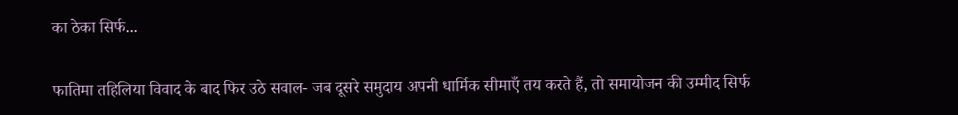का ठेका सिर्फ...

फातिमा तहिलिया विवाद के बाद फिर उठे सवाल- जब दूसरे समुदाय अपनी धार्मिक सीमाएँ तय करते हैं, तो समायोजन की उम्मीद सिर्फ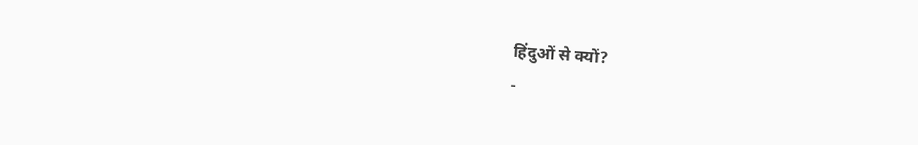हिंदुओं से क्यों?
-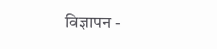विज्ञापन -